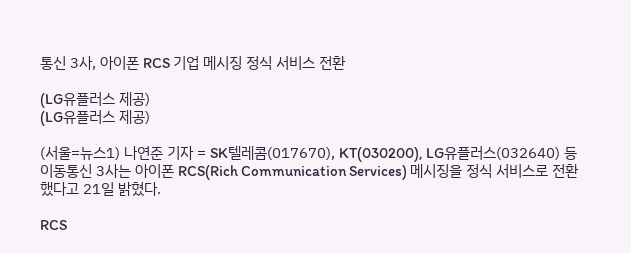통신 3사, 아이폰 RCS 기업 메시징 정식 서비스 전환

(LG유플러스 제공)
(LG유플러스 제공)

(서울=뉴스1) 나연준 기자 = SK텔레콤(017670), KT(030200), LG유플러스(032640) 등 이동통신 3사는 아이폰 RCS(Rich Communication Services) 메시징을 정식 서비스로 전환했다고 21일 밝혔다.

RCS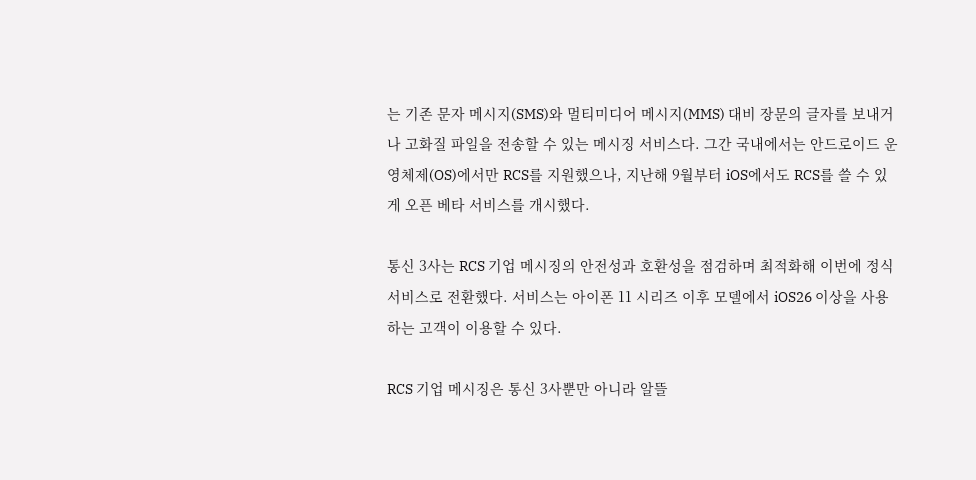는 기존 문자 메시지(SMS)와 멀티미디어 메시지(MMS) 대비 장문의 글자를 보내거나 고화질 파일을 전송할 수 있는 메시징 서비스다. 그간 국내에서는 안드로이드 운영체제(OS)에서만 RCS를 지원했으나, 지난해 9월부터 iOS에서도 RCS를 쓸 수 있게 오픈 베타 서비스를 개시했다.

통신 3사는 RCS 기업 메시징의 안전성과 호환성을 점검하며 최적화해 이번에 정식 서비스로 전환했다. 서비스는 아이폰 11 시리즈 이후 모델에서 iOS26 이상을 사용하는 고객이 이용할 수 있다.

RCS 기업 메시징은 통신 3사뿐만 아니라 알뜰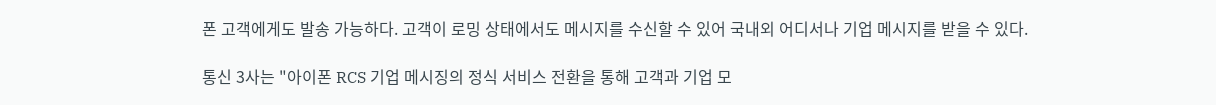폰 고객에게도 발송 가능하다. 고객이 로밍 상태에서도 메시지를 수신할 수 있어 국내외 어디서나 기업 메시지를 받을 수 있다.

통신 3사는 "아이폰 RCS 기업 메시징의 정식 서비스 전환을 통해 고객과 기업 모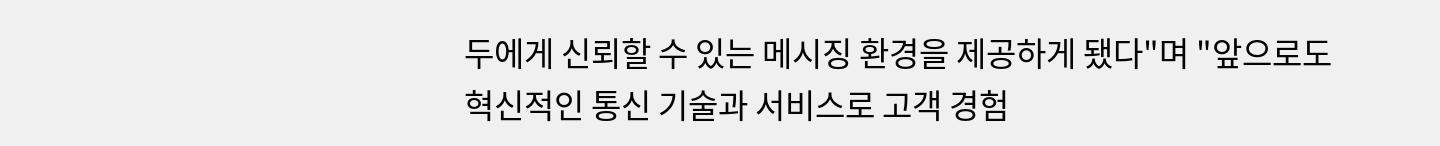두에게 신뢰할 수 있는 메시징 환경을 제공하게 됐다"며 "앞으로도 혁신적인 통신 기술과 서비스로 고객 경험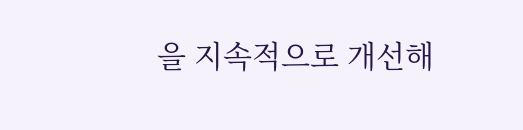을 지속적으로 개선해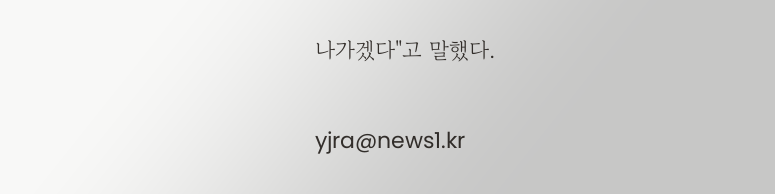나가겠다"고 말했다.

yjra@news1.kr